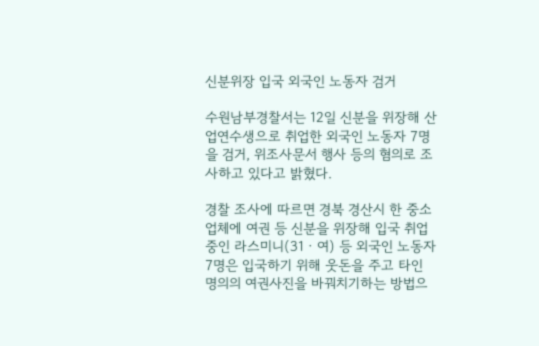신분위장 입국 외국인 노동자 검거

수원남부경찰서는 12일 신분을 위장해 산업연수생으로 취업한 외국인 노동자 7명을 검거, 위조사문서 행사 등의 혐의로 조사하고 있다고 밝혔다.

경찰 조사에 따르면 경북 경산시 한 중소업체에 여권 등 신분을 위장해 입국 취업중인 라스미니(31ㆍ여) 등 외국인 노동자 7명은 입국하기 위해 웃돈을 주고 타인 명의의 여권사진을 바꿔치기하는 방법으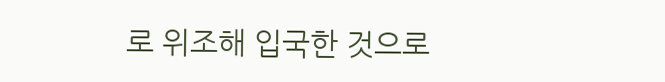로 위조해 입국한 것으로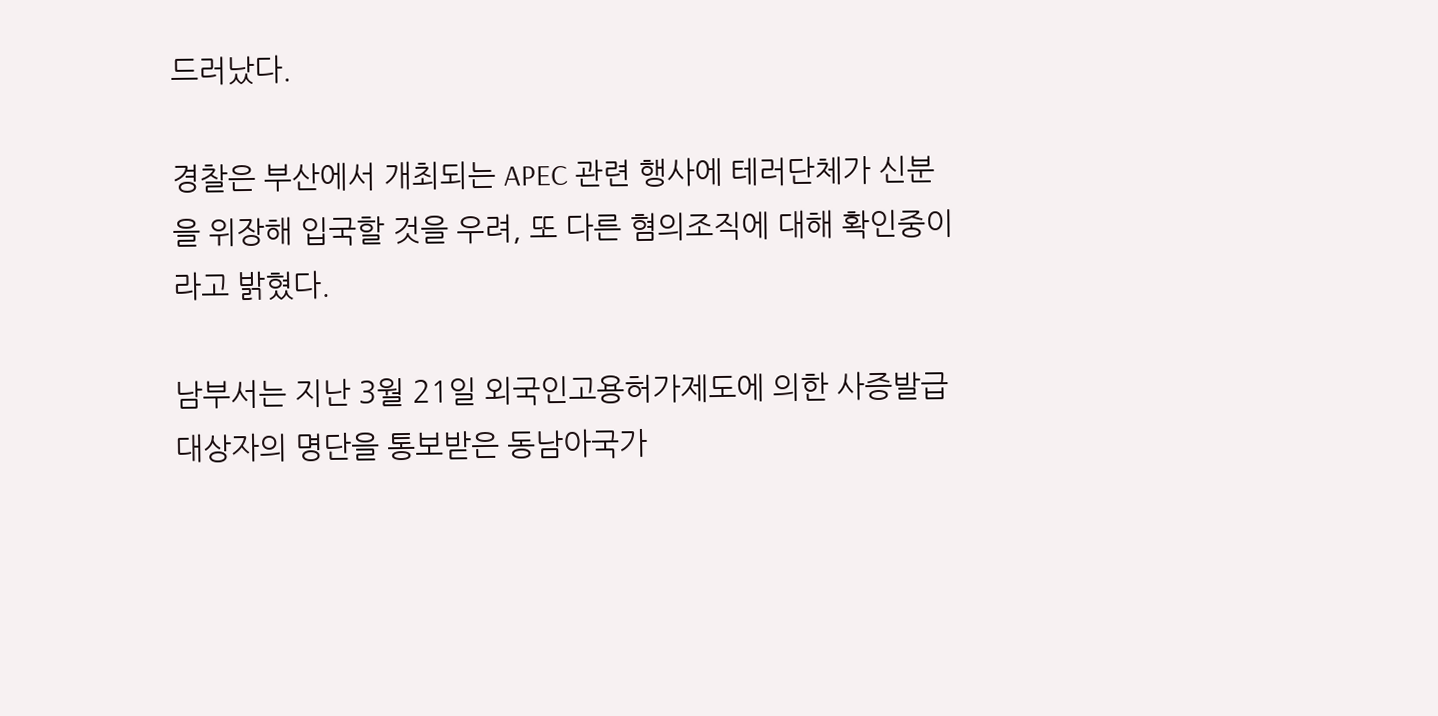드러났다.

경찰은 부산에서 개최되는 APEC 관련 행사에 테러단체가 신분을 위장해 입국할 것을 우려, 또 다른 혐의조직에 대해 확인중이라고 밝혔다.

남부서는 지난 3월 21일 외국인고용허가제도에 의한 사증발급 대상자의 명단을 통보받은 동남아국가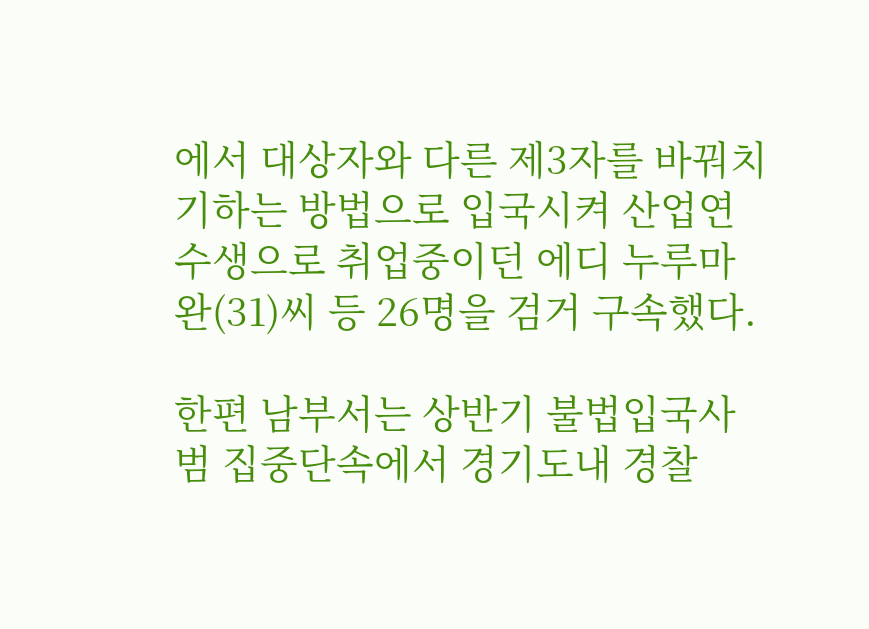에서 대상자와 다른 제3자를 바꿔치기하는 방법으로 입국시켜 산업연수생으로 취업중이던 에디 누루마완(31)씨 등 26명을 검거 구속했다.

한편 남부서는 상반기 불법입국사범 집중단속에서 경기도내 경찰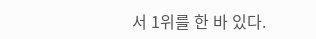서 1위를 한 바 있다.